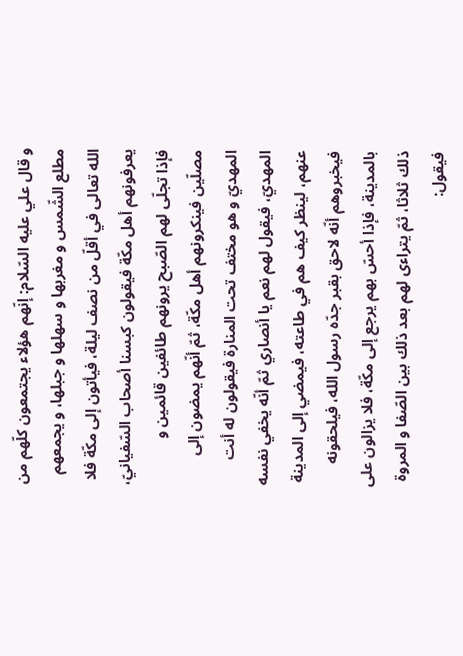و قال علي عليه السّلام: إنّهم هؤلاء يجتمعون كلّهم من مطلع الشّمس و مغربها و سهلها و جبلها، و يجمعهم الله تعالى في أقلّ من نصف ليلة، فيأتون إلى مكّة فلا يعرفونهم أهل مكّة فيقولون كبسنا أصحاب السّفيانيّ، فإذا تجلّى لهم الصّبح يرونهم طائفين قائمين و مصلّين فينكرونهم أهل مكّة، ثمّ أنّهم يمضون إلى المهديّ و هو مختف تحت المنارة فيقولون له أنت المهديّ، فيقول لهم نعم يا أنصاري ثمّ أنّه يخفي نفسه عنهم، لينظر كيف هم في طاعته، فيمضي إلى المدينة فيخبروهم أنّه لاحق بقبر جدّه رسول الله، فيلحقونه بالمدينة، فإذا أحسّ بهم يرجع إلى مكّة، فلا يزالون على ذلك ثلاثا، ثمّ يتراءى لهم بعد ذلك بين الصّفا و المروة فيقول: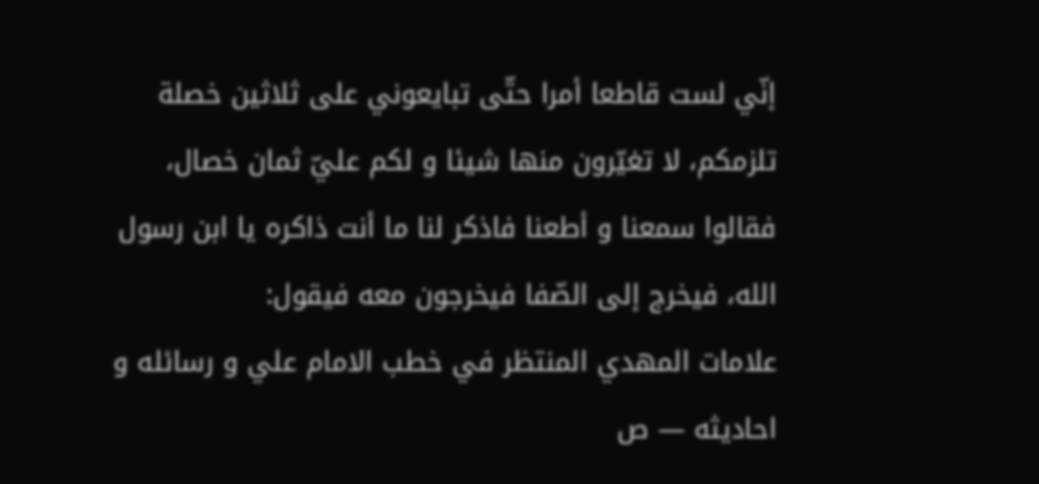إنّي لست قاطعا أمرا حتّى تبايعوني على ثلاثين خصلة تلزمكم، لا تغيّرون منها شيئا و لكم عليّ ثمان خصال، فقالوا سمعنا و أطعنا فاذكر لنا ما أنت ذاكره يا ابن رسول الله، فيخرج إلى الصّفا فيخرجون معه فيقول:
علامات المهدي المنتظر في خطب الامام علي و رسائله و احاديثه — ص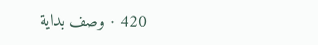420 · وصف بداية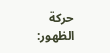حركة الظهور: